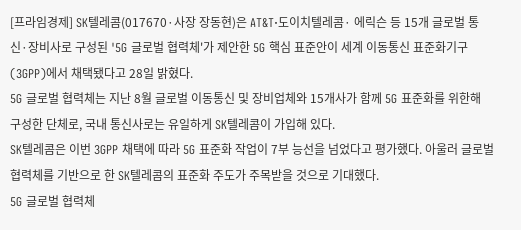[프라임경제] SK텔레콤(017670·사장 장동현)은 AT&T·도이치텔레콤· 에릭슨 등 15개 글로벌 통신·장비사로 구성된 '5G 글로벌 협력체'가 제안한 5G 핵심 표준안이 세계 이동통신 표준화기구(3GPP)에서 채택됐다고 28일 밝혔다.
5G 글로벌 협력체는 지난 8월 글로벌 이동통신 및 장비업체와 15개사가 함께 5G 표준화를 위한해 구성한 단체로, 국내 통신사로는 유일하게 SK텔레콤이 가입해 있다.
SK텔레콤은 이번 3GPP 채택에 따라 5G 표준화 작업이 7부 능선을 넘었다고 평가했다. 아울러 글로벌 협력체를 기반으로 한 SK텔레콤의 표준화 주도가 주목받을 것으로 기대했다.
5G 글로벌 협력체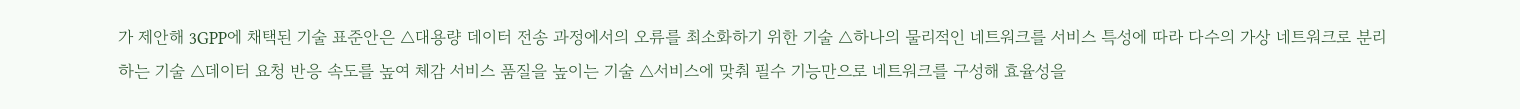가 제안해 3GPP에 채택된 기술 표준안은 △대용량 데이터 전송 과정에서의 오류를 최소화하기 위한 기술 △하나의 물리적인 네트워크를 서비스 특성에 따라 다수의 가상 네트워크로 분리하는 기술 △데이터 요청 반응 속도를 높여 체감 서비스 품질을 높이는 기술 △서비스에 맞춰 필수 기능만으로 네트워크를 구성해 효율성을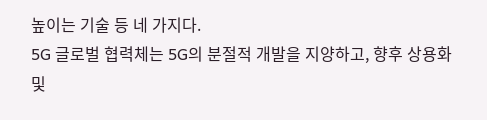높이는 기술 등 네 가지다.
5G 글로벌 협력체는 5G의 분절적 개발을 지양하고, 향후 상용화 및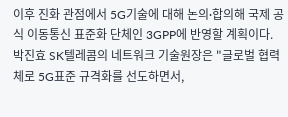이후 진화 관점에서 5G기술에 대해 논의∙합의해 국제 공식 이동통신 표준화 단체인 3GPP에 반영할 계획이다.
박진효 SK텔레콤의 네트워크 기술원장은 "글로벌 협력체로 5G표준 규격화를 선도하면서,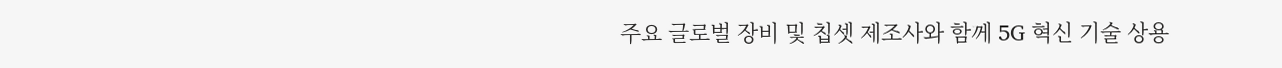주요 글로벌 장비 및 칩셋 제조사와 함께 5G 혁신 기술 상용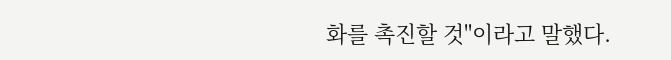화를 촉진할 것"이라고 말했다.